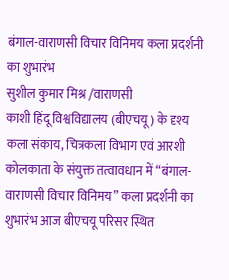बंगाल-वाराणसी विचार विनिमय कला प्रदर्शनी का शुभारंभ
सुशील कुमार मिश्र /वाराणसी
काशी हिंदू विश्वविद्यालय (बीएचयू) के दृश्य कला संकाय, चित्रकला विभाग एवं आरशी कोलकाता के संयुक्त तत्वावधान में “बंगाल-वाराणसी विचार विनिमय” कला प्रदर्शनी का शुभारंभ आज बीएचयू परिसर स्थित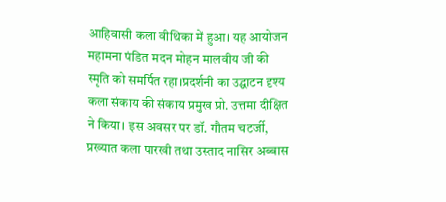आहिवासी कला वीथिका में हुआ। यह आयोजन महामना पंडित मदन मोहन मालवीय जी की स्मृति को समर्पित रहा।प्रदर्शनी का उद्घाटन दृश्य कला संकाय की संकाय प्रमुख प्रो. उत्तमा दीक्षित ने किया। इस अवसर पर डॉ. गौतम चटर्जी, प्रख्यात कला पारखी तथा उस्ताद नासिर अब्बास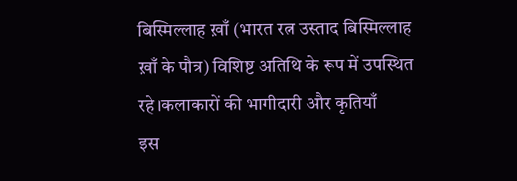बिस्मिल्लाह ख़ाँ (भारत रत्न उस्ताद बिस्मिल्लाह ख़ाँ के पौत्र) विशिष्ट अतिथि के रूप में उपस्थित रहे।कलाकारों की भागीदारी और कृतियाँ
इस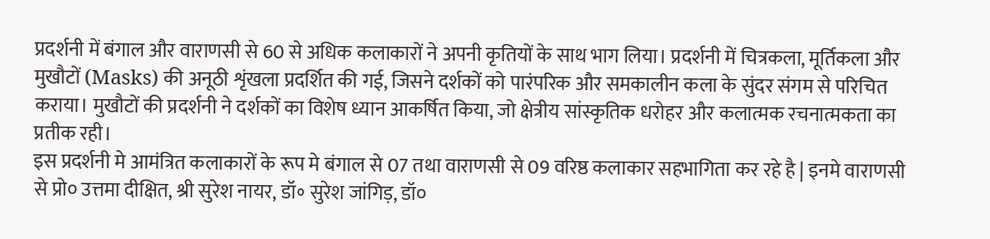प्रदर्शनी में बंगाल और वाराणसी से 60 से अधिक कलाकारों ने अपनी कृतियों के साथ भाग लिया। प्रदर्शनी में चित्रकला, मूर्तिकला और मुखौटों (Masks) की अनूठी शृंखला प्रदर्शित की गई, जिसने दर्शकों को पारंपरिक और समकालीन कला के सुंदर संगम से परिचित कराया। मुखौटों की प्रदर्शनी ने दर्शकों का विशेष ध्यान आकर्षित किया, जो क्षेत्रीय सांस्कृतिक धरोहर और कलात्मक रचनात्मकता का प्रतीक रही।
इस प्रदर्शनी मे आमंत्रित कलाकारों के रूप मे बंगाल से 07 तथा वाराणसी से 09 वरिष्ठ कलाकार सहभागिता कर रहे है | इनमे वाराणसी से प्रो० उत्तमा दीक्षित, श्री सुरेश नायर, डॉ॰ सुरेश जांगिड़, डॉ०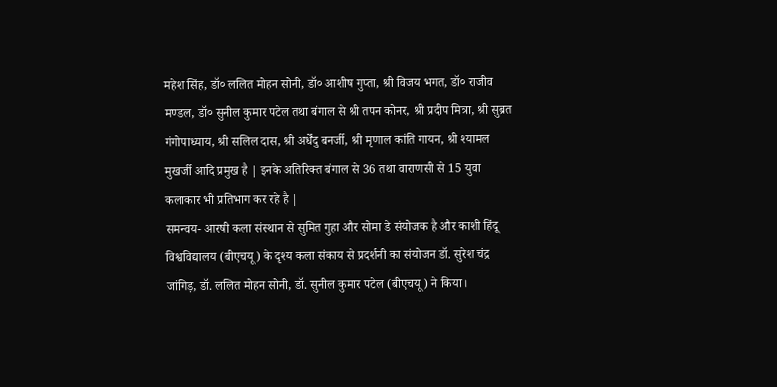महेश सिंह, डॉ० ललित मोहन सोनी, डॉ० आशीष गुप्ता, श्री विजय भगत, डॉ० राजीव मण्डल, डॉ० सुनील कुमार पटेल तथा बंगाल से श्री तपन कोनर, श्री प्रदीप मित्रा, श्री सुब्रत गंगोपाध्याय, श्री सलिल दास, श्री अर्धेंदु बनर्जी, श्री मृणाल कांति गायन, श्री श्यामल मुखर्जी आदि प्रमुख है | इनके अतिरिक्त बंगाल से 36 तथा वाराणसी से 15 युवा कलाकार भी प्रतिभाग कर रहे है |
समन्वय- आरषी कला संस्थान से सुमित गुहा और सोमा डे संयोजक है और काशी हिंदू विश्वविद्यालय (बीएचयू) के दृश्य कला संकाय से प्रदर्शनी का संयोजन डॉ. सुरेश चंद्र जांगिड़, डॉ. ललित मोहन सोनी, डॉ. सुनील कुमार पटेल (बीएचयू) ने किया।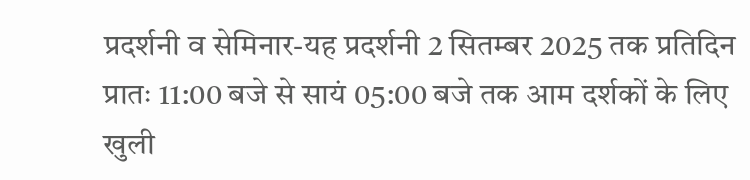प्रदर्शनी व सेमिनार-यह प्रदर्शनी 2 सितम्बर 2025 तक प्रतिदिन प्रातः 11:00 बजे से सायं 05:00 बजे तक आम दर्शकों के लिए खुली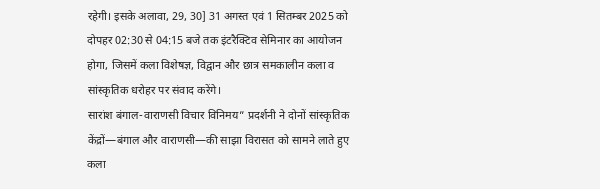रहेगी। इसके अलावा, 29, 30] 31 अगस्त एवं 1 सितम्बर 2025 को दोपहर 02:30 से 04:15 बजे तक इंटरैक्टिव सेमिनार का आयोजन होगा, जिसमें कला विशेषज्ञ, विद्वान और छात्र समकालीन कला व सांस्कृतिक धरोहर पर संवाद करेंगे।
सारांश बंगाल-वाराणसी विचार विनिमय” प्रदर्शनी ने दोनों सांस्कृतिक केंद्रों—बंगाल और वाराणसी—की साझा विरासत को सामने लाते हुए कला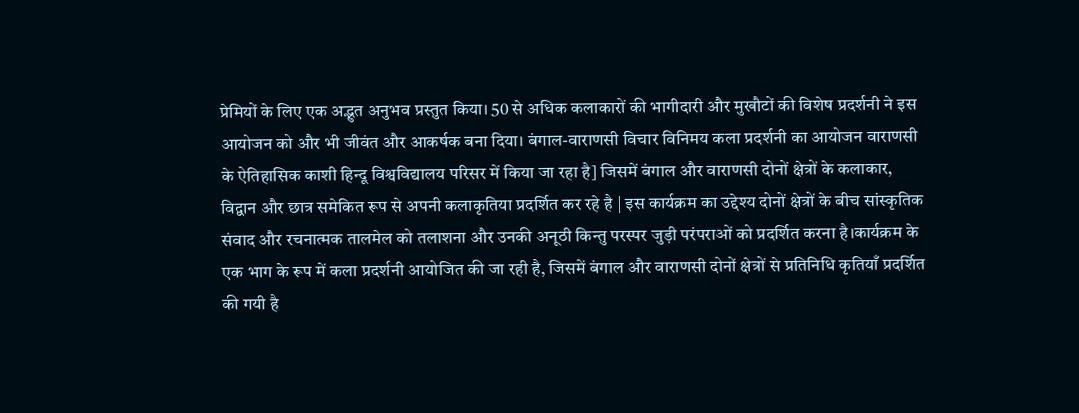प्रेमियों के लिए एक अद्भुत अनुभव प्रस्तुत किया। 50 से अधिक कलाकारों की भागीदारी और मुखौटों की विशेष प्रदर्शनी ने इस आयोजन को और भी जीवंत और आकर्षक बना दिया। बंगाल-वाराणसी विचार विनिमय कला प्रदर्शनी का आयोजन वाराणसी के ऐतिहासिक काशी हिन्दू विश्वविद्यालय परिसर में किया जा रहा है] जिसमें बंगाल और वाराणसी दोनों क्षेत्रों के कलाकार, विद्वान और छात्र समेकित रूप से अपनी कलाकृतिया प्रदर्शित कर रहे है | इस कार्यक्रम का उद्देश्य दोनों क्षेत्रों के बीच सांस्कृतिक संवाद और रचनात्मक तालमेल को तलाशना और उनकी अनूठी किन्तु परस्पर जुड़ी परंपराओं को प्रदर्शित करना है।कार्यक्रम के एक भाग के रूप में कला प्रदर्शनी आयोजित की जा रही है, जिसमें बंगाल और वाराणसी दोनों क्षेत्रों से प्रतिनिधि कृतियाँ प्रदर्शित की गयी है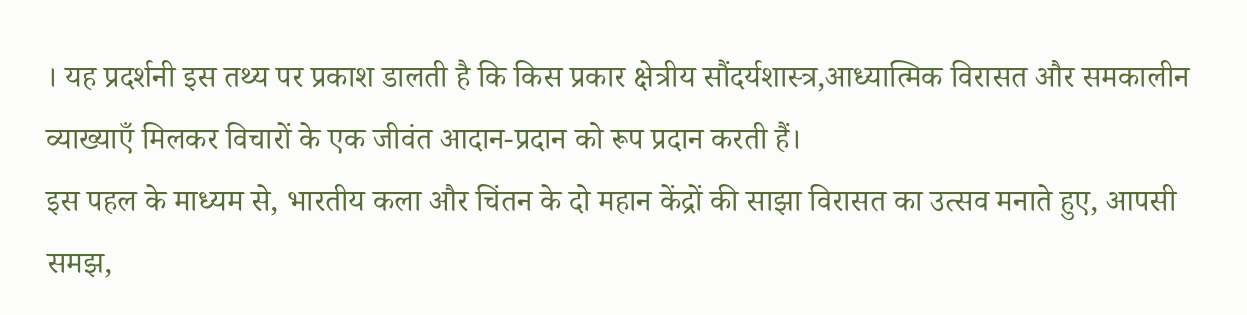। यह प्रदर्शनी इस तथ्य पर प्रकाश डालती है कि किस प्रकार क्षेत्रीय सौंदर्यशास्त्र,आध्यात्मिक विरासत और समकालीन व्याख्याएँ मिलकर विचारों के एक जीवंत आदान-प्रदान को रूप प्रदान करती हैं।
इस पहल के माध्यम से, भारतीय कला और चिंतन के दो महान केंद्रों की साझा विरासत का उत्सव मनाते हुए, आपसी समझ,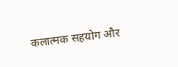कलात्मक सहयोग और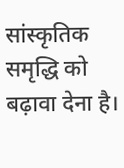सांस्कृतिक समृद्धि को बढ़ावा देना है।